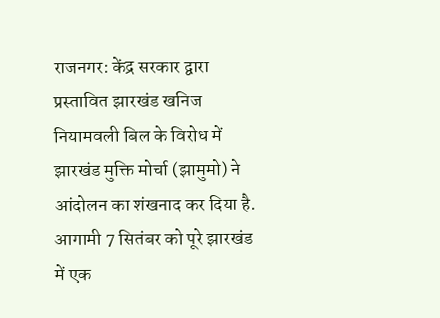राजनगर: केंद्र सरकार द्वारा प्रस्तावित झारखंड खनिज नियामवली बिल के विरोध में झारखंड मुक्ति मोर्चा (झामुमो) ने आंदोलन का शंखनाद कर दिया है. आगामी 7 सितंबर को पूरे झारखंड में एक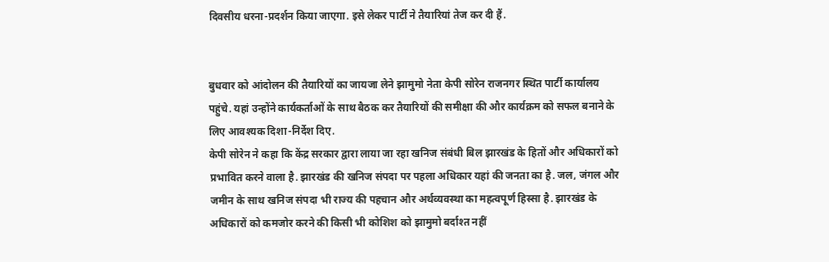दिवसीय धरना-प्रदर्शन किया जाएगा. इसे लेकर पार्टी ने तैयारियां तेज कर दी हैं.


बुधवार को आंदोलन की तैयारियों का जायजा लेने झामुमो नेता केपी सोरेन राजनगर स्थित पार्टी कार्यालय पहुंचे. यहां उन्होंने कार्यकर्ताओं के साथ बैठक कर तैयारियों की समीक्षा की और कार्यक्रम को सफल बनाने के लिए आवश्यक दिशा-निर्देश दिए.
केपी सोरेन ने कहा कि केंद्र सरकार द्वारा लाया जा रहा खनिज संबंधी बिल झारखंड के हितों और अधिकारों को प्रभावित करने वाला है. झारखंड की खनिज संपदा पर पहला अधिकार यहां की जनता का है. जल, जंगल और जमीन के साथ खनिज संपदा भी राज्य की पहचान और अर्थव्यवस्था का महत्वपूर्ण हिस्सा है. झारखंड के अधिकारों को कमजोर करने की किसी भी कोशिश को झामुमो बर्दाश्त नहीं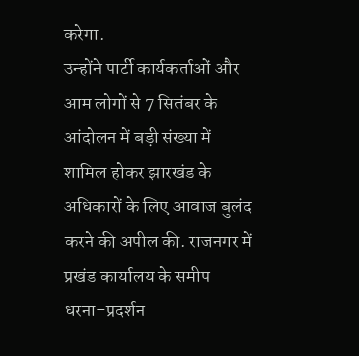करेगा.
उन्होंने पार्टी कार्यकर्ताओं और आम लोगों से 7 सितंबर के आंदोलन में बड़ी संख्या में शामिल होकर झारखंड के अधिकारों के लिए आवाज बुलंद करने की अपील की. राजनगर में प्रखंड कार्यालय के समीप धरना-प्रदर्शन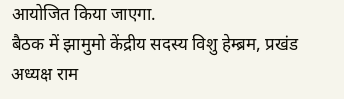आयोजित किया जाएगा.
बैठक में झामुमो केंद्रीय सदस्य विशु हेम्ब्रम, प्रखंड अध्यक्ष राम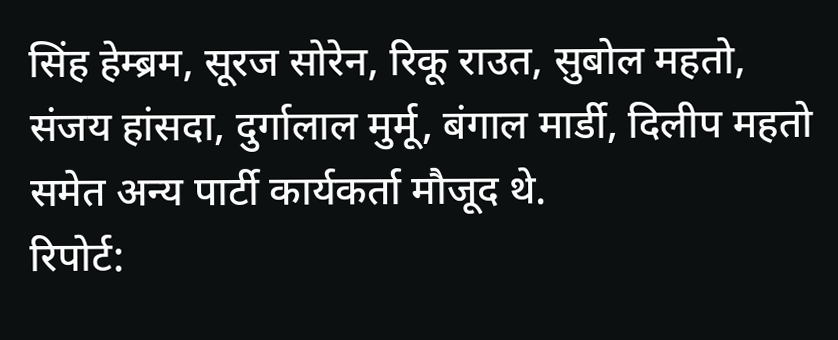सिंह हेम्ब्रम, सूरज सोरेन, रिकू राउत, सुबोल महतो, संजय हांसदा, दुर्गालाल मुर्मू, बंगाल मार्डी, दिलीप महतो समेत अन्य पार्टी कार्यकर्ता मौजूद थे.
रिपोर्ट: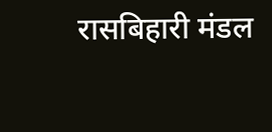रासबिहारी मंडल